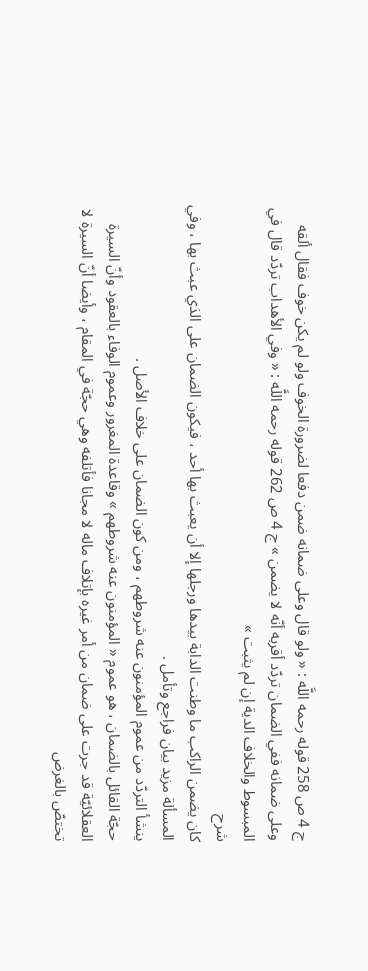ج 4 ص 258 قوله رحمه اللَّه : « ولو قال وعلى ضمانه ضمن دفعا لضرورة الخوف ولو لم يكن خوف فقال ألقه وعلى ضمانه ففي الضمان تردّد أقربه أنّه لا يضمن » ج 4 ص 262 قوله رحمه اللَّه : « وفي الأهداب تردّد قال في المبسوط والخلاف الدية إن لم يثبت »
شرح
كان يضمن الراكب ما وطنت الدابة بيدها ورجلها إلا أن يعبث بها أحد ، فيكون الضمان على الذي عبث بها ، وفي المسألة مزيد بيان فراجع وتأمل .
ينشأ التردّد من عموم المؤمنون عنه شروطهم ، ومن كون الضمان على خلاف الأصل .
حجّة القائل بالضمان ، هو عموم « المؤمنون عنه شروطهم » وقاعدة المغرور وعموم الوفاء بالعقود وأنّ السيرة العقلائيّة قد جرت على ضمان من أمر غيره بإتلاف ماله لا مجانا فأتلفه وهي حجّة في المقام ، وأيضا أنّ السيرة لا تختصّ بالغرض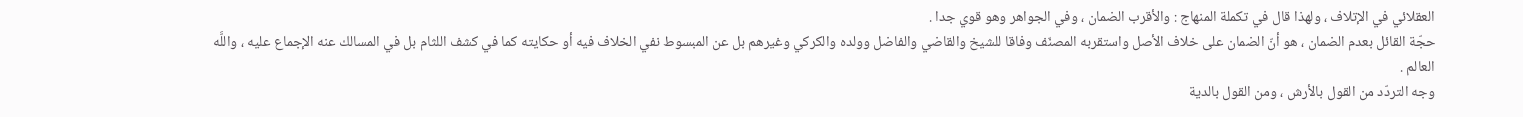العقلائي في الإتلاف ، ولهذا قال في تكملة المنهاج : والأقرب الضمان ، وفي الجواهر وهو قوي جدا .
حجّة القائل بعدم الضمان ، هو أنّ الضمان على خلاف الأصل واستقربه المصنّف وفاقا للشيخ والقاضي والفاضل وولده والكركي وغيرهم بل عن المبسوط نفي الخلاف فيه أو حكايته كما في كشف اللثام بل في المسالك عنه الإجماع عليه ، واللَّه العالم .
وجه التردّد من القول بالأرش ، ومن القول بالدية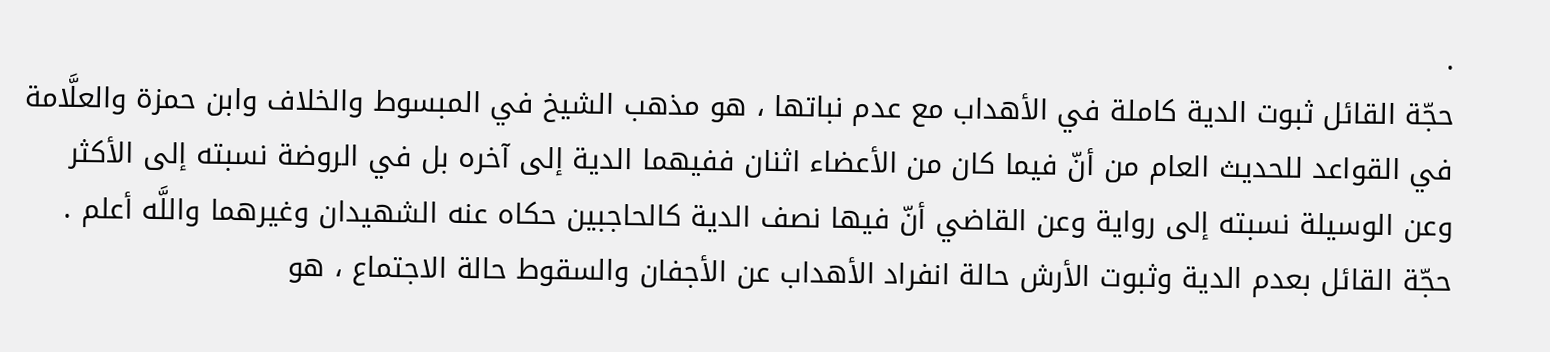.
حجّة القائل ثبوت الدية كاملة في الأهداب مع عدم نباتها ، هو مذهب الشيخ في المبسوط والخلاف وابن حمزة والعلَّامة في القواعد للحديث العام من أنّ فيما كان من الأعضاء اثنان ففيهما الدية إلى آخره بل في الروضة نسبته إلى الأكثر وعن الوسيلة نسبته إلى رواية وعن القاضي أنّ فيها نصف الدية كالحاجبين حكاه عنه الشهيدان وغيرهما واللَّه أعلم .
حجّة القائل بعدم الدية وثبوت الأرش حالة انفراد الأهداب عن الأجفان والسقوط حالة الاجتماع ، هو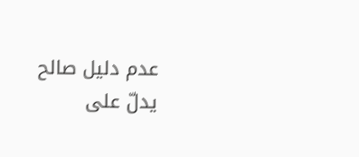عدم دليل صالح يدلّ على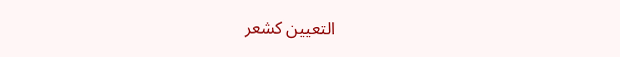التعيين كشعر